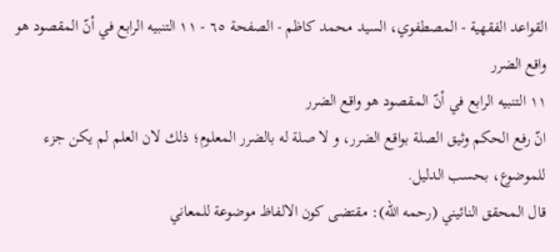القواعد الفقهية - المصطفوي، السيد محمد كاظم - الصفحة ٦٥ - ١١ التنبيه الرابع في أنّ المقصود هو واقع الضرر
١١ التنبيه الرابع في أنّ المقصود هو واقع الضرر
انّ رفع الحكم وثيق الصلة بواقع الضرر، و لا صلة له بالضرر المعلوم؛ ذلك لان العلم لم يكن جزء للموضوع، بحسب الدليل.
قال المحقق النائيني (رحمه اللّه): مقتضى كون الالفاظ موضوعة للمعاني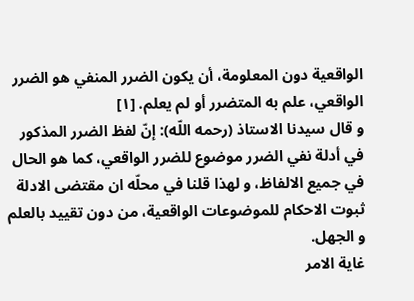الواقعية دون المعلومة، أن يكون الضرر المنفي هو الضرر الواقعي، علم به المتضرر أو لم يعلم. [١]
و قال سيدنا الاستاذ (رحمه اللّه): إنّ لفظ الضرر المذكور في أدلة نفي الضرر موضوع للضرر الواقعي، كما هو الحال في جميع الالفاظ، و لهذا قلنا في محلّه ان مقتضى الادلة ثبوت الاحكام للموضوعات الواقعية، من دون تقييد بالعلم و الجهل.
غاية الامر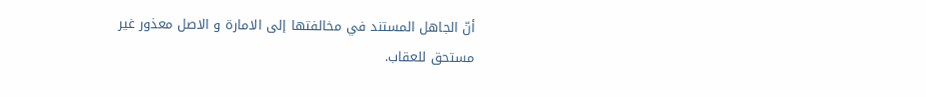أنّ الجاهل المستند في مخالفتها إلى الامارة و الاصل معذور غير مستحق للعقاب.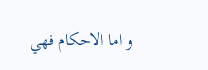و اما الاحكام فهي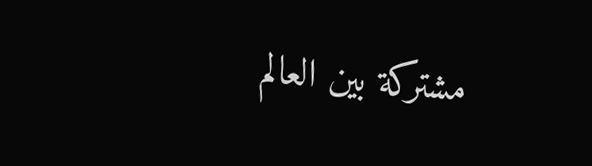مشتركة بين العالم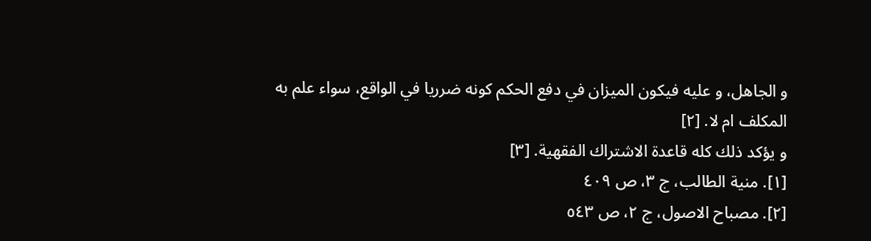و الجاهل، و عليه فيكون الميزان في دفع الحكم كونه ضرريا في الواقع، سواء علم به المكلف ام لا. [٢]
و يؤكد ذلك كله قاعدة الاشتراك الفقهية. [٣]
[١]. منية الطالب، ج ٣، ص ٤٠٩
[٢]. مصباح الاصول، ج ٢، ص ٥٤٣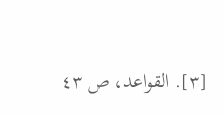[٣]. القواعد، ص ٤٣